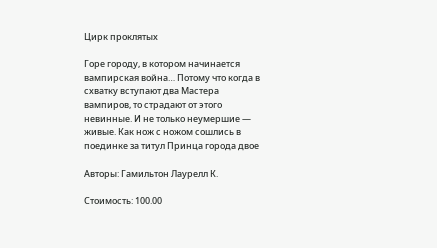Цирк проклятых

Горе городу, в котором начинается вампирская война… Потому что когда в схватку вступают два Мастера вампиров, то страдают от этого невинные. И не только неумершие — живые. Как нож с ножом сошлись в поединке за титул Принца города двое

Авторы: Гамильтон Лаурелл К.

Стоимость: 100.00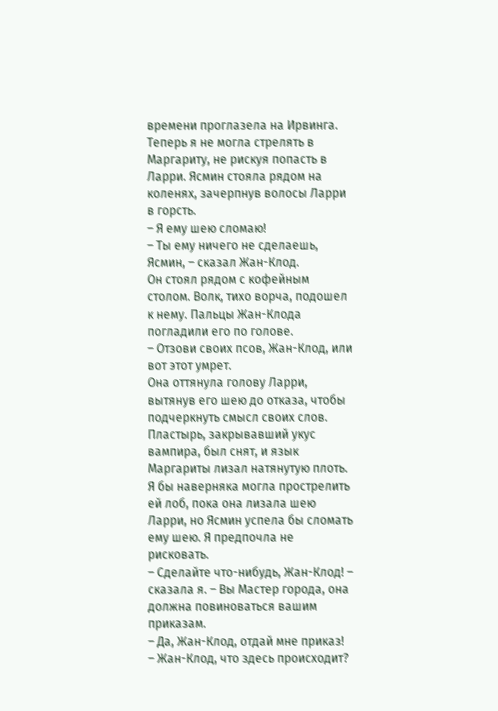времени проглазела на Ирвинга. Теперь я не могла стрелять в Маргариту, не рискуя попасть в Ларри. Ясмин стояла рядом на коленях, зачерпнув волосы Ларри в горсть.
– Я ему шею сломаю!
– Ты ему ничего не сделаешь, Ясмин, – сказал Жан-Клод.
Он стоял рядом с кофейным столом. Волк, тихо ворча, подошел к нему. Пальцы Жан-Клода погладили его по голове.
– Отзови своих псов, Жан-Клод, или вот этот умрет.
Она оттянула голову Ларри, вытянув его шею до отказа, чтобы подчеркнуть смысл своих слов. Пластырь, закрывавший укус вампира, был снят, и язык Маргариты лизал натянутую плоть.
Я бы наверняка могла прострелить ей лоб, пока она лизала шею Ларри, но Ясмин успела бы сломать ему шею. Я предпочла не рисковать.
– Сделайте что-нибудь, Жан-Клод! – сказала я. – Вы Мастер города, она должна повиноваться вашим приказам.
– Да, Жан-Клод, отдай мне приказ!
– Жан-Клод, что здесь происходит?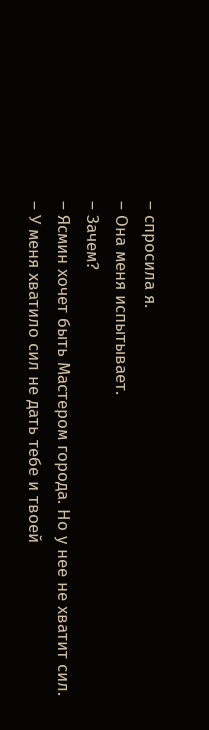– спросила я.
– Она меня испытывает.
– Зачем?
– Ясмин хочет быть Мастером города. Но у нее не хватит сил.
– У меня хватило сил не дать тебе и твоей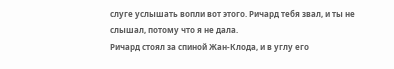слуге услышать вопли вот этого. Ричард тебя звал, и ты не слышал, потому что я не дала.
Ричард стоял за спиной Жан-Клода, и в углу его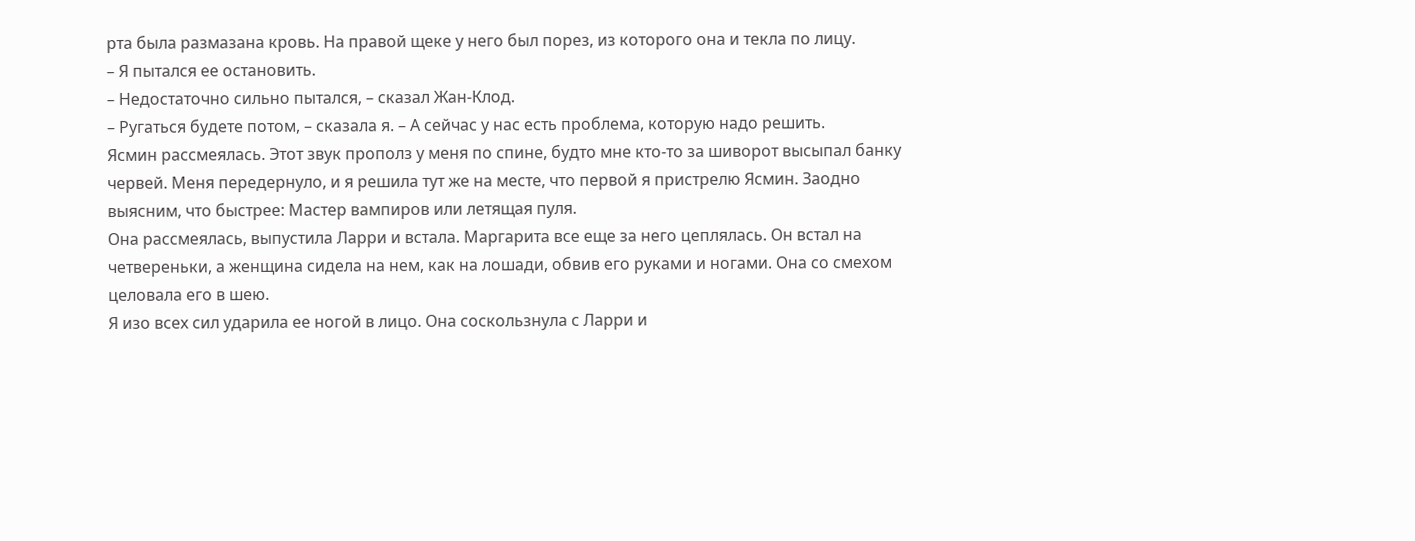рта была размазана кровь. На правой щеке у него был порез, из которого она и текла по лицу.
– Я пытался ее остановить.
– Недостаточно сильно пытался, – сказал Жан-Клод.
– Ругаться будете потом, – сказала я. – А сейчас у нас есть проблема, которую надо решить.
Ясмин рассмеялась. Этот звук прополз у меня по спине, будто мне кто-то за шиворот высыпал банку червей. Меня передернуло, и я решила тут же на месте, что первой я пристрелю Ясмин. Заодно выясним, что быстрее: Мастер вампиров или летящая пуля.
Она рассмеялась, выпустила Ларри и встала. Маргарита все еще за него цеплялась. Он встал на четвереньки, а женщина сидела на нем, как на лошади, обвив его руками и ногами. Она со смехом целовала его в шею.
Я изо всех сил ударила ее ногой в лицо. Она соскользнула с Ларри и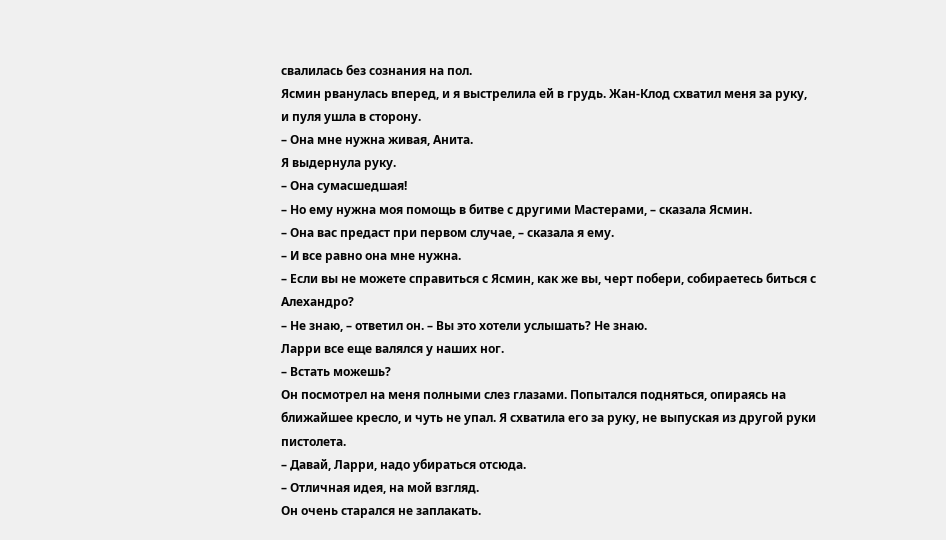свалилась без сознания на пол.
Ясмин рванулась вперед, и я выстрелила ей в грудь. Жан-Клод схватил меня за руку, и пуля ушла в сторону.
– Она мне нужна живая, Анита.
Я выдернула руку.
– Она сумасшедшая!
– Но ему нужна моя помощь в битве с другими Мастерами, – сказала Ясмин.
– Она вас предаст при первом случае, – сказала я ему.
– И все равно она мне нужна.
– Если вы не можете справиться с Ясмин, как же вы, черт побери, собираетесь биться с Алехандро?
– Не знаю, – ответил он. – Вы это хотели услышать? Не знаю.
Ларри все еще валялся у наших ног.
– Встать можешь?
Он посмотрел на меня полными слез глазами. Попытался подняться, опираясь на ближайшее кресло, и чуть не упал. Я схватила его за руку, не выпуская из другой руки пистолета.
– Давай, Ларри, надо убираться отсюда.
– Отличная идея, на мой взгляд.
Он очень старался не заплакать.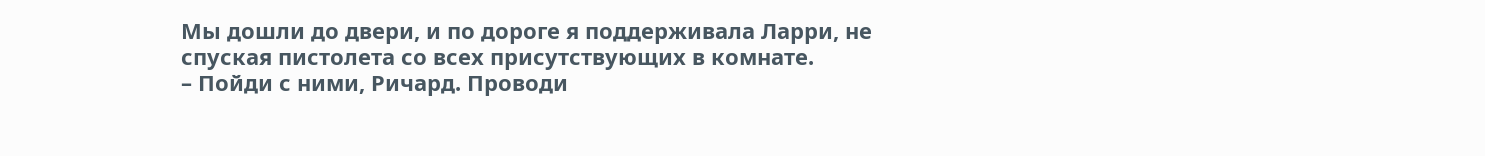Мы дошли до двери, и по дороге я поддерживала Ларри, не спуская пистолета со всех присутствующих в комнате.
– Пойди с ними, Ричард. Проводи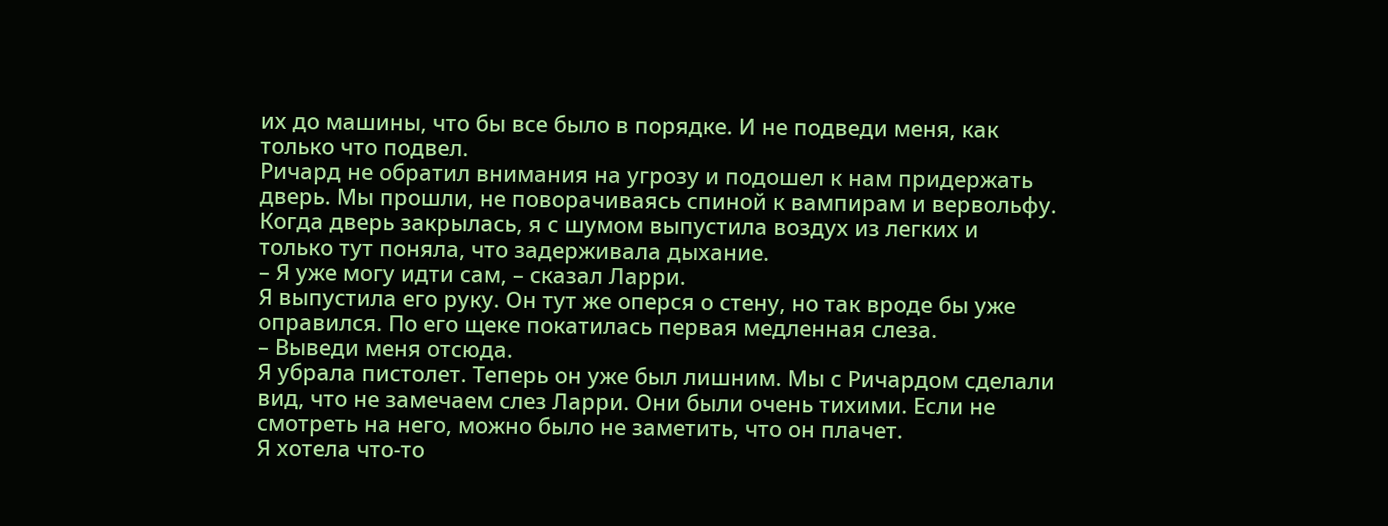их до машины, что бы все было в порядке. И не подведи меня, как только что подвел.
Ричард не обратил внимания на угрозу и подошел к нам придержать дверь. Мы прошли, не поворачиваясь спиной к вампирам и вервольфу. Когда дверь закрылась, я с шумом выпустила воздух из легких и только тут поняла, что задерживала дыхание.
– Я уже могу идти сам, – сказал Ларри.
Я выпустила его руку. Он тут же оперся о стену, но так вроде бы уже оправился. По его щеке покатилась первая медленная слеза.
– Выведи меня отсюда.
Я убрала пистолет. Теперь он уже был лишним. Мы с Ричардом сделали вид, что не замечаем слез Ларри. Они были очень тихими. Если не смотреть на него, можно было не заметить, что он плачет.
Я хотела что-то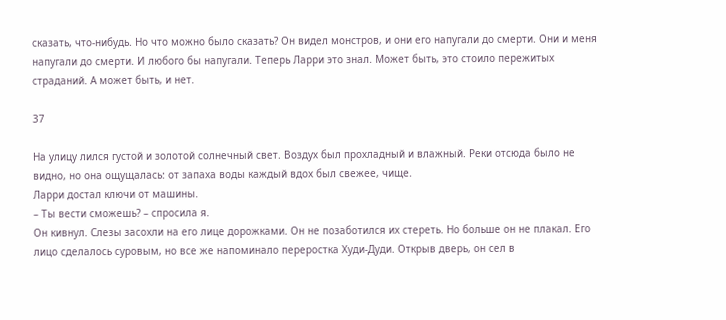сказать, что-нибудь. Но что можно было сказать? Он видел монстров, и они его напугали до смерти. Они и меня напугали до смерти. И любого бы напугали. Теперь Ларри это знал. Может быть, это стоило пережитых страданий. А может быть, и нет.

37

На улицу лился густой и золотой солнечный свет. Воздух был прохладный и влажный. Реки отсюда было не видно, но она ощущалась: от запаха воды каждый вдох был свежее, чище.
Ларри достал ключи от машины.
– Ты вести сможешь? – спросила я.
Он кивнул. Слезы засохли на его лице дорожками. Он не позаботился их стереть. Но больше он не плакал. Его лицо сделалось суровым, но все же напоминало переростка Худи-Дуди. Открыв дверь, он сел в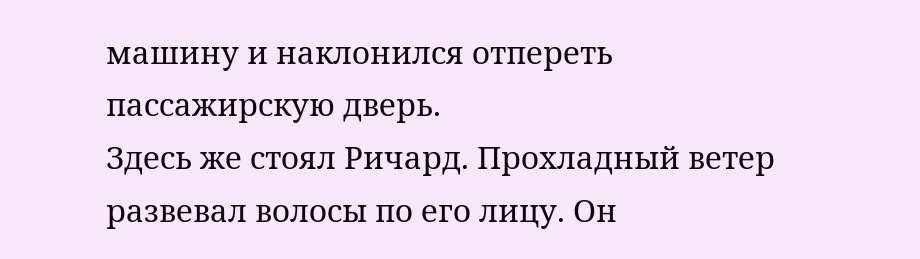машину и наклонился отпереть пассажирскую дверь.
Здесь же стоял Ричард. Прохладный ветер развевал волосы по его лицу. Он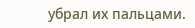убрал их пальцами.